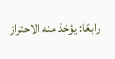رابعًا: يؤخذ منه الاحتراز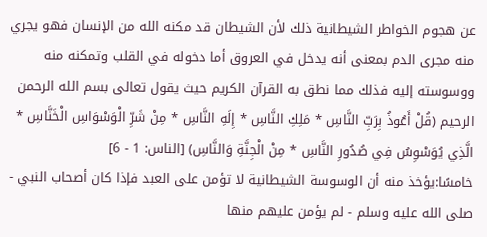عن هجوم الخواطر الشيطانية ذلك لأن الشيطان قد مكنه الله من الإنسان فهو يجري منه مجرى الدم بمعنى أنه يدخل في العروق أما دخوله في القلب وتمكنه منه ووسوسته إليه فذلك مما نطق به القرآن الكريم حيث يقول تعالى بسم الله الرحمن الرحيم (قُلْ أَعُوذُ بِرَبِّ النَّاسِ * مَلِكِ النَّاسِ * إِلَهِ النَّاسِ * مِنْ شَرِّ الْوَسْوَاسِ الْخَنَّاسِ * الَّذِي يُوَسْوِسُ فِي صُدُورِ النَّاسِ * مِنْ الْجِنَّةِ وَالنَّاسِ) [الناس: 1 - 6]
خامسًا:يؤخذ منه أن الوسوسة الشيطانية لا تؤمن على العبد فإذا كان أصحاب النبي - صلى الله عليه وسلم - لم يؤمن عليهم منها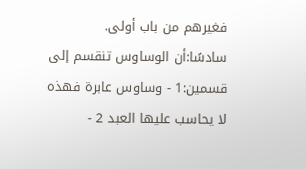فغيرهم من باب أولى.
سادسًا:أن الوساوس تنقسم إلى قسمين:1 - وساوس عابرة فهذه لا يحاسب عليها العبد 2 -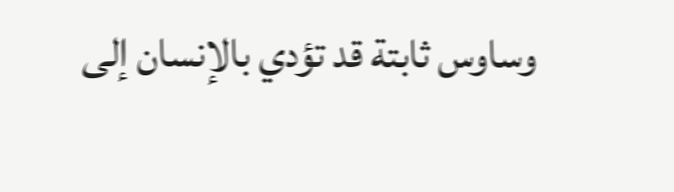وساوس ثابتة قد تؤدي بالإنسان إلى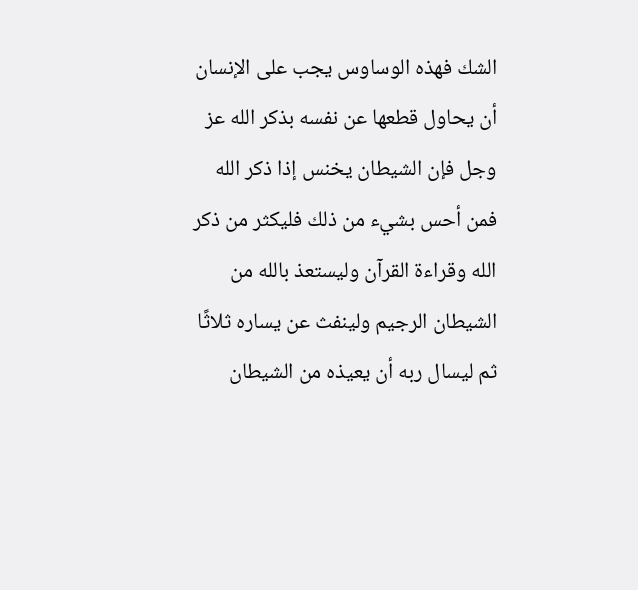الشك فهذه الوساوس يجب على الإنسان أن يحاول قطعها عن نفسه بذكر الله عز وجل فإن الشيطان يخنس إذا ذكر الله فمن أحس بشيء من ذلك فليكثر من ذكر الله وقراءة القرآن وليستعذ بالله من الشيطان الرجيم ولينفث عن يساره ثلاثًا ثم ليسال ربه أن يعيذه من الشيطان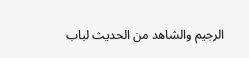الرجيم والشاهد من الحديث لباب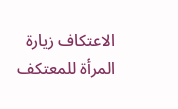الاعتكاف زيارة المرأة للمعتكف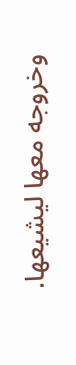وخروجه معها ليشيعها.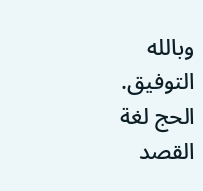وبالله التوفيق.
الحج لغة القصد